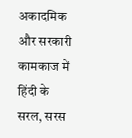अकादमिक और सरकारी कामकाज में हिंदी के सरल, सरस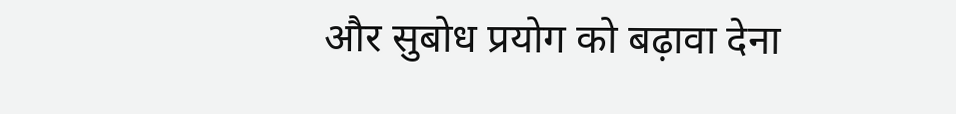और सुबोध प्रयोग को बढ़ावा देना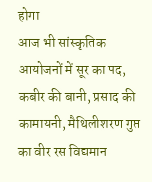होगा
आज भी सांस्कृतिक आयोजनों में सूर का पद, कबीर की बानी, प्रसाद की कामायनी, मैथिलीशरण गुप्त का वीर रस विद्यमान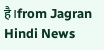है।from Jagran Hindi News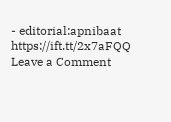- editorial:apnibaat https://ift.tt/2x7aFQQ
Leave a Comment